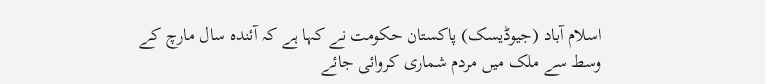اسلام آباد (جیوڈیسک) پاکستان حکومت نے کہا ہے کہ آئندہ سال مارچ کے وسط سے ملک میں مردم شماری کروائی جائے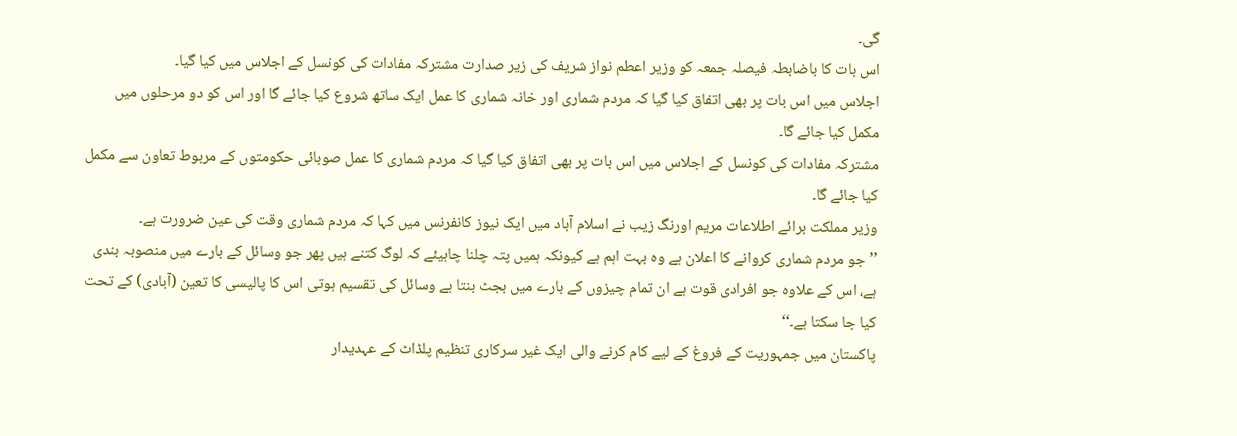گی۔
اس بات کا باضابطہ فیصلہ جمعہ کو وزیر اعطم نواز شریف کی زیر صدارت مشترکہ مفادات کی کونسل کے اجلاس میں کیا گیا۔
اجلاس میں اس بات پر بھی اتفاق کیا گیا کہ مردم شماری اور خانہ شماری کا عمل ایک ساتھ شروع کیا جائے گا اور اس کو دو مرحلوں میں مکمل کیا جائے گا۔
مشترکہ مفادات کی کونسل کے اجلاس میں اس بات پر بھی اتفاق کیا گیا کہ مردم شماری کا عمل صوبائی حکومتوں کے مربوط تعاون سے مکمل کیا جائے گا۔
وزیر مملکت برائے اطلاعات مریم اورنگ زیب نے اسلام آباد میں ایک نیوز کانفرنس میں کہا کہ مردم شماری وقت کی عین ضرورت ہے۔
’’جو مردم شماری کروانے کا اعلان ہے وہ بہت اہم ہے کیونکہ ہمیں پتہ چلنا چاہیئے کہ لوگ کتنے ہیں پھر جو وسائل کے بارے میں منصوبہ بندی ہے، اس کے علاوہ جو افرادی قوت ہے ان تمام چیزوں کے بارے میں بجٹ بنتا ہے وسائل کی تقسیم ہوتی اس کا پالیسی کا تعین (آبادی) کے تحت کیا جا سکتا ہے۔‘‘
پاکستان میں جمہوریت کے فروغ کے لیے کام کرنے والی ایک غیر سرکاری تنظیم پلڈاٹ کے عہدیدار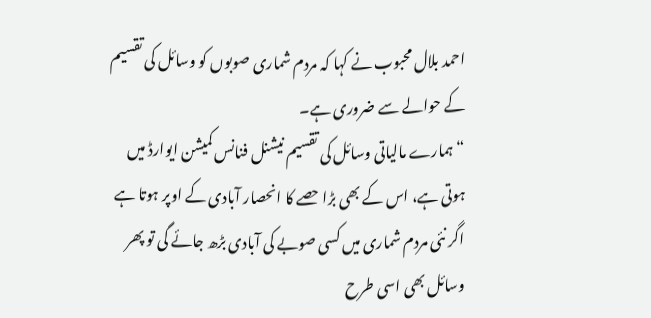احمد بلال محبوب نے کہا کہ مردم شماری صوبوں کو وسائل کی تقسیم کے حوالے سے ضروری ہے۔
“ہمارے مالیاتی وسائل کی تقسیم نیشنل فنانس کمیشن ایوارڈ میں ہوتی ہے، اس کے بھی بڑا حصے کا انحصار آبادی کے اوپر ہوتا ہے اگر نئی مردم شماری میں کسی صوبے کی آبادی بڑھ جائے گی تو پھر وسائل بھی اسی طرح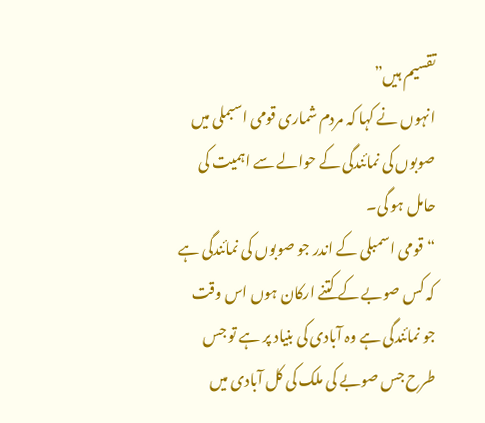تقسیم ہیں”
انہوں نے کہا کہ مردم شماری قومی اسبملی میں صوبوں کی نمائندگی کے حوالے سے اہمیت کی حامل ہو گی۔
“قومی اسمبلی کے اندر جو صوبوں کی نمائندگی ہے کہ کس صوبے کے کتنے ارکان ہوں اس وقت جو نمائندگی ہے وہ آبادی کی بنیاد پر ہے تو جس طرح جس صوبے کی ملک کی کل آبادی میں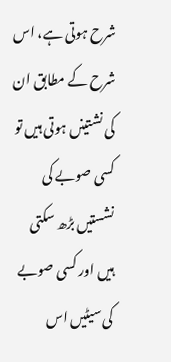شرح ہوتی ہے، اس شرح کے مطابق ان کی نشتینں ہوتی ہیں تو کسی صوبے کی نشستیں بڑھ سکتی ہیں اور کسی صوبے کی سیٹیں اس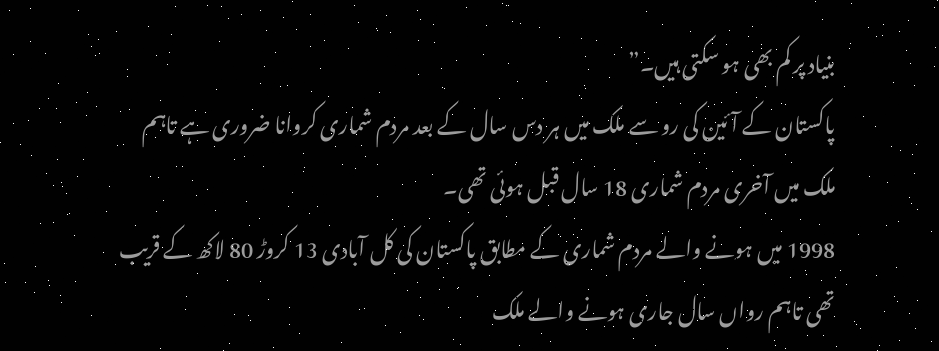بنیاد پر کم بھی ہو سکتی ہیں۔”
پاکستان کے آئین کی رو سے ملک میں ہر دس سال کے بعد مردم شماری کروانا ضروری ہے تاہم ملک میں آخری مردم شماری 18 سال قبل ہوئی تھی۔
1998 میں ہونے والے مردم شماری کے مطابق پاکستان کی کل آبادی 13 کروڑ 80 لاکھ کے قریب تھی تاہم رواں سال جاری ہونے والے ملک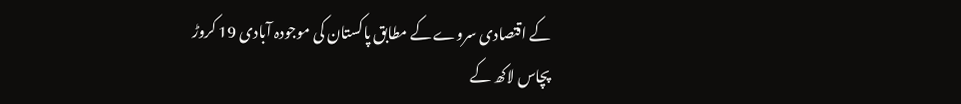کے اقتصادی سروے کے مطابق پاکستان کی موجودہ آبادی 19 کروڑ پچاس لاکھ کے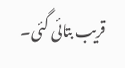قریب بتائی گئی۔